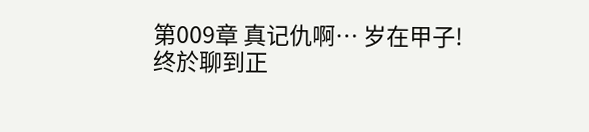第009章 真记仇啊… 岁在甲子!
终於聊到正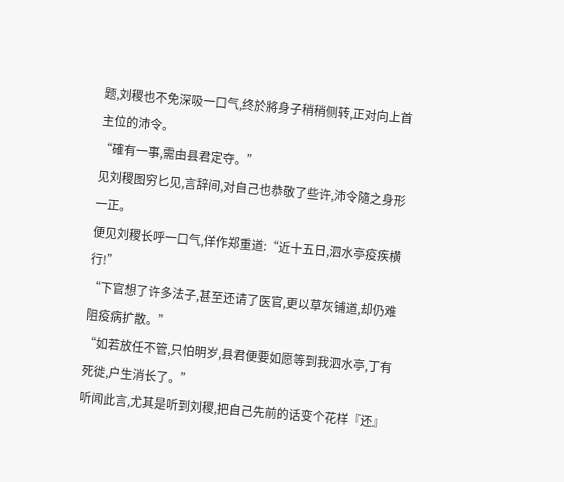题,刘稷也不免深吸一口气,终於將身子稍稍侧转,正对向上首主位的沛令。
“確有一事,需由县君定夺。”
见刘稷图穷匕见,言辞间,对自己也恭敬了些许,沛令隨之身形一正。
便见刘稷长呼一口气,佯作郑重道:“近十五日,泗水亭疫疾横行!”
“下官想了许多法子,甚至还请了医官,更以草灰铺道,却仍难阻疫病扩散。”
“如若放任不管,只怕明岁,县君便要如愿等到我泗水亭,丁有死徙,户生消长了。”
听闻此言,尤其是听到刘稷,把自己先前的话变个花样『还』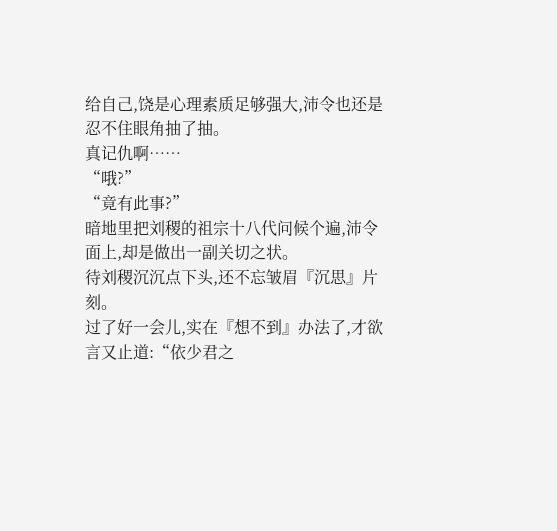给自己,饶是心理素质足够强大,沛令也还是忍不住眼角抽了抽。
真记仇啊……
“哦?”
“竟有此事?”
暗地里把刘稷的祖宗十八代问候个遍,沛令面上,却是做出一副关切之状。
待刘稷沉沉点下头,还不忘皱眉『沉思』片刻。
过了好一会儿,实在『想不到』办法了,才欲言又止道:“依少君之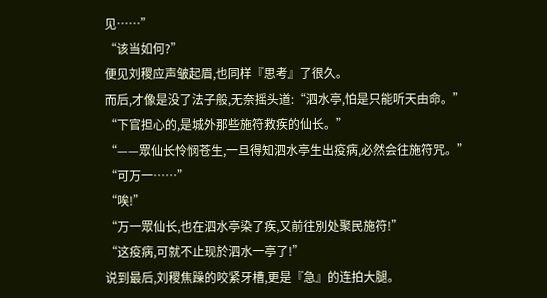见……”
“该当如何?”
便见刘稷应声皱起眉,也同样『思考』了很久。
而后,才像是没了法子般,无奈摇头道:“泗水亭,怕是只能听天由命。”
“下官担心的,是城外那些施符救疾的仙长。”
“——眾仙长怜悯苍生,一旦得知泗水亭生出疫病,必然会往施符咒。”
“可万一……”
“唉!”
“万一眾仙长,也在泗水亭染了疾,又前往別处聚民施符!”
“这疫病,可就不止现於泗水一亭了!”
说到最后,刘稷焦躁的咬紧牙槽,更是『急』的连拍大腿。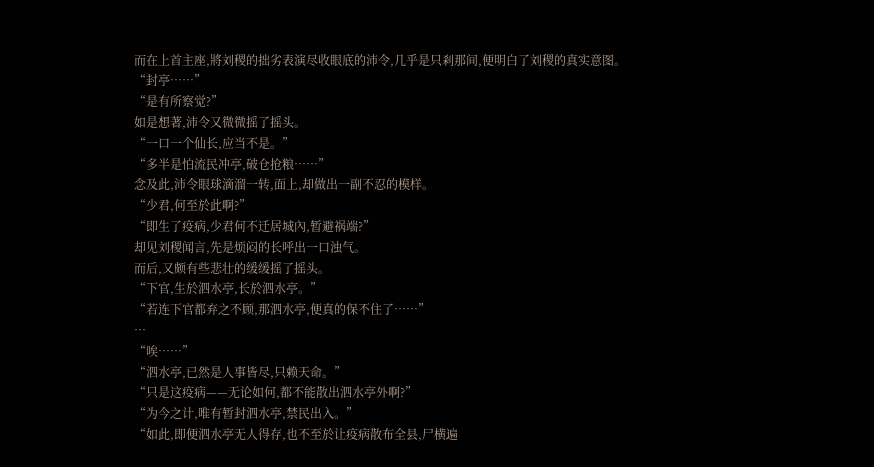而在上首主座,將刘稷的拙劣表演尽收眼底的沛令,几乎是只剎那间,便明白了刘稷的真实意图。
“封亭……”
“是有所察觉?”
如是想著,沛令又微微摇了摇头。
“一口一个仙长,应当不是。”
“多半是怕流民冲亭,破仓抢粮……”
念及此,沛令眼球滴溜一转,面上,却做出一副不忍的模样。
“少君,何至於此啊?”
“即生了疫病,少君何不迁居城內,暂避祸端?”
却见刘稷闻言,先是烦闷的长呼出一口浊气。
而后,又颇有些悲壮的缓缓摇了摇头。
“下官,生於泗水亭,长於泗水亭。”
“若连下官都弃之不顾,那泗水亭,便真的保不住了……”
…
“唉……”
“泗水亭,已然是人事皆尽,只赖天命。”
“只是这疫病——无论如何,都不能散出泗水亭外啊?”
“为今之计,唯有暂封泗水亭,禁民出入。”
“如此,即便泗水亭无人得存,也不至於让疫病散布全县,尸横遍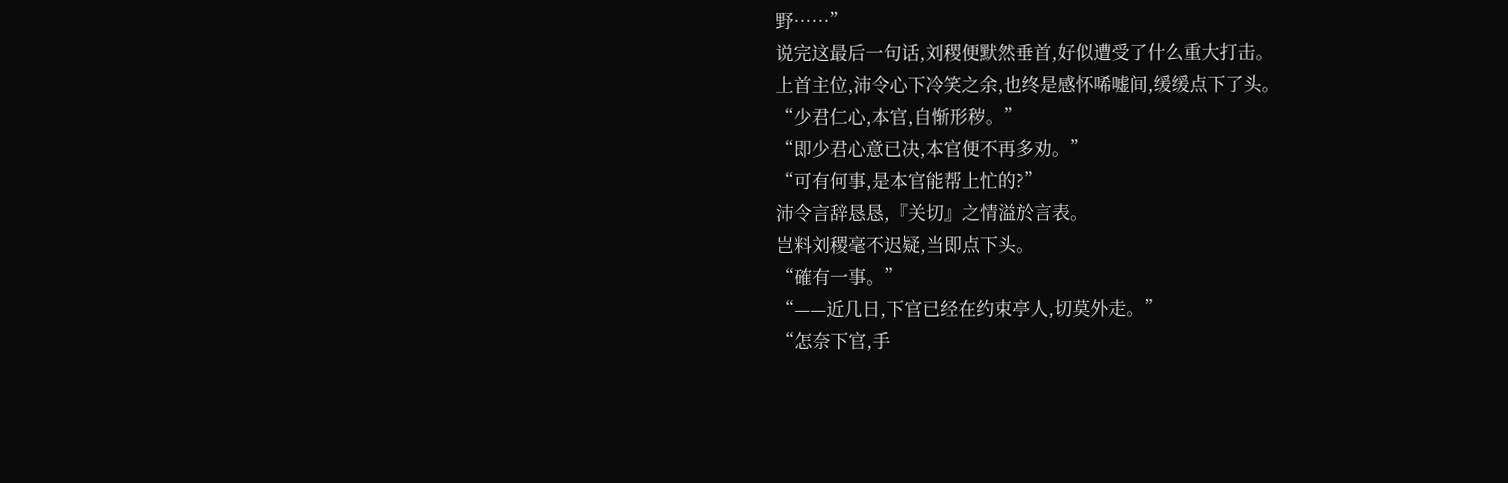野……”
说完这最后一句话,刘稷便默然垂首,好似遭受了什么重大打击。
上首主位,沛令心下冷笑之余,也终是感怀唏嘘间,缓缓点下了头。
“少君仁心,本官,自惭形秽。”
“即少君心意已决,本官便不再多劝。”
“可有何事,是本官能帮上忙的?”
沛令言辞恳恳,『关切』之情溢於言表。
岂料刘稷毫不迟疑,当即点下头。
“確有一事。”
“——近几日,下官已经在约束亭人,切莫外走。”
“怎奈下官,手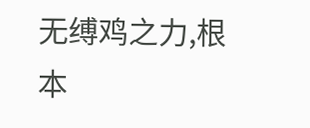无缚鸡之力,根本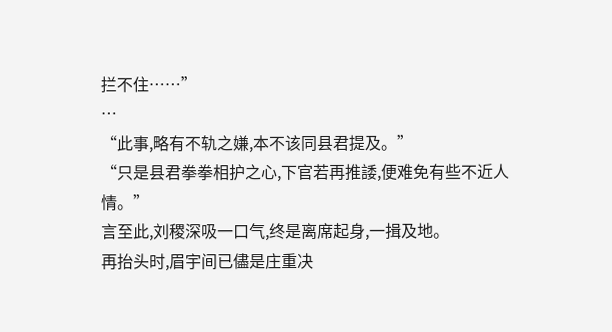拦不住……”
…
“此事,略有不轨之嫌,本不该同县君提及。”
“只是县君拳拳相护之心,下官若再推諉,便难免有些不近人情。”
言至此,刘稷深吸一口气,终是离席起身,一揖及地。
再抬头时,眉宇间已儘是庄重决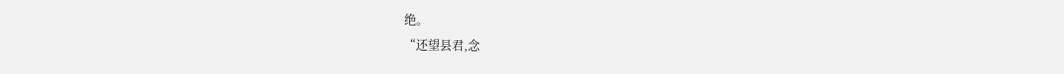绝。
“还望县君,念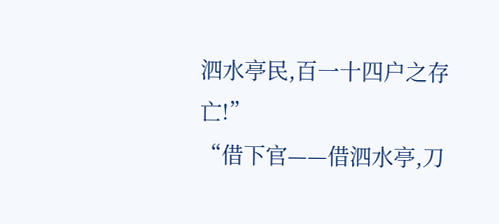泗水亭民,百一十四户之存亡!”
“借下官——借泗水亭,刀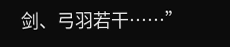剑、弓羽若干……”